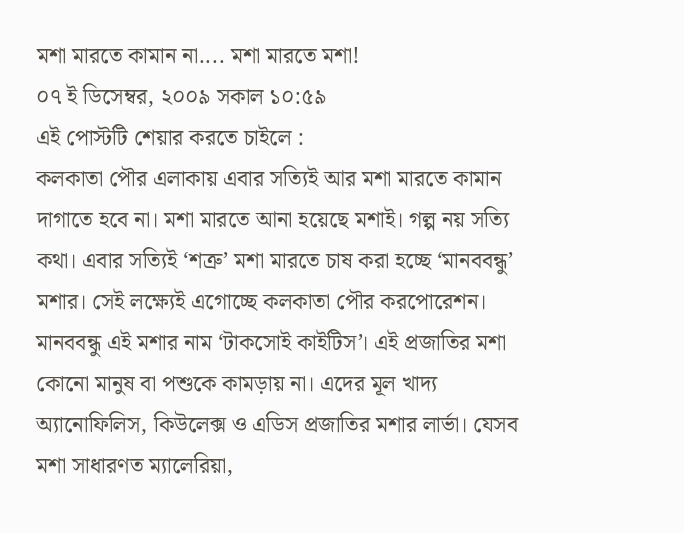মশা মারতে কামান না.... মশা মারতে মশা!
০৭ ই ডিসেম্বর, ২০০৯ সকাল ১০:৫৯
এই পোস্টটি শেয়ার করতে চাইলে :
কলকাতা পৌর এলাকায় এবার সত্যিই আর মশা মারতে কামান দাগাতে হবে না। মশা মারতে আনা হয়েছে মশাই। গল্প নয় সত্যি কথা। এবার সত্যিই ‘শত্রু’ মশা মারতে চাষ করা হচ্ছে ‘মানববন্ধু’ মশার। সেই লক্ষ্যেই এগোচ্ছে কলকাতা পৌর করপোরেশন। মানববন্ধু এই মশার নাম ‘টাকসোই কাইটিস’। এই প্রজাতির মশা কোনো মানুষ বা পশুকে কামড়ায় না। এদের মূল খাদ্য অ্যানোফিলিস, কিউলেক্স ও এডিস প্রজাতির মশার লার্ভা। যেসব মশা সাধারণত ম্যালেরিয়া,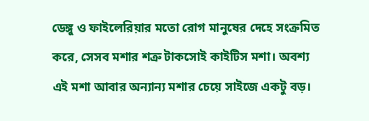ডেঙ্গু ও ফাইলেরিয়ার মতো রোগ মানুষের দেহে সংক্রমিত করে, সেসব মশার শত্রু টাকসোই কাইটিস মশা। অবশ্য এই মশা আবার অন্যান্য মশার চেয়ে সাইজে একটু বড়।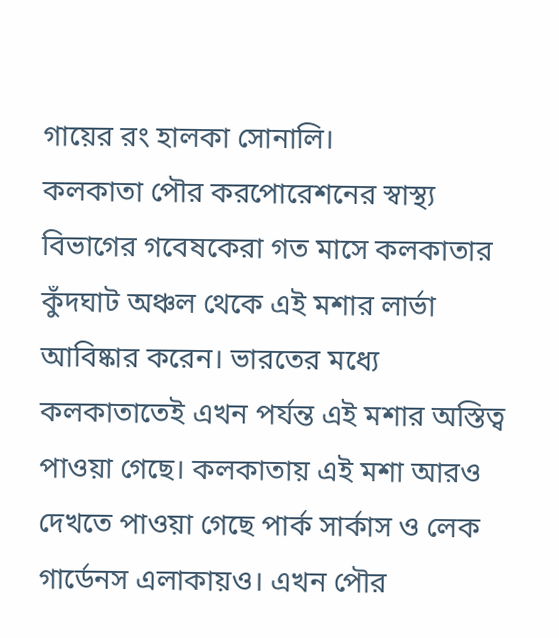গায়ের রং হালকা সোনালি।
কলকাতা পৌর করপোরেশনের স্বাস্থ্য বিভাগের গবেষকেরা গত মাসে কলকাতার কুঁদঘাট অঞ্চল থেকে এই মশার লার্ভা আবিষ্কার করেন। ভারতের মধ্যে কলকাতাতেই এখন পর্যন্ত এই মশার অস্তিত্ব পাওয়া গেছে। কলকাতায় এই মশা আরও দেখতে পাওয়া গেছে পার্ক সার্কাস ও লেক গার্ডেনস এলাকায়ও। এখন পৌর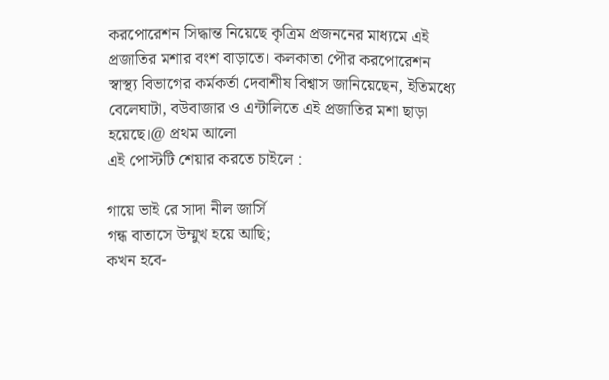করপোরেশন সিদ্ধান্ত নিয়েছে কৃত্রিম প্রজননের মাধ্যমে এই প্রজাতির মশার বংশ বাড়াতে। কলকাতা পৌর করপোরেশন স্বাস্থ্য বিভাগের কর্মকর্তা দেবাশীষ বিশ্বাস জানিয়েছেন, ইতিমধ্যে বেলেঘাটা, বউবাজার ও এন্টালিতে এই প্রজাতির মশা ছাড়া হয়েছে।@ প্রথম আলো
এই পোস্টটি শেয়ার করতে চাইলে :

গায়ে ভাই রে সাদা নীল জার্সি
গন্ধ বাতাসে উম্মুখ হয়ে আছি;
কখন হবে-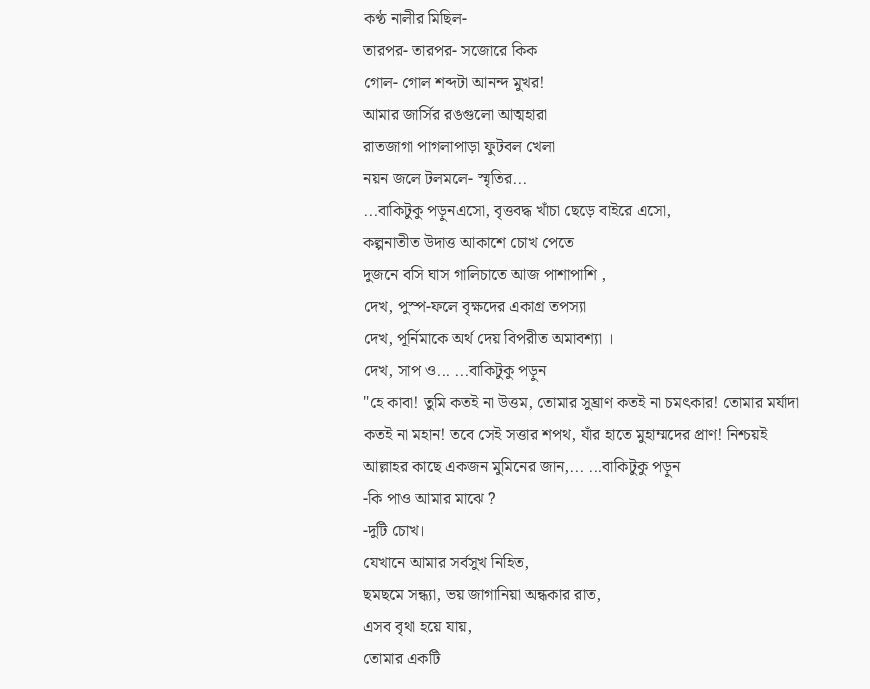কণ্ঠ নালীর মিছিল-
তারপর- তারপর- সজোরে কিক
গোল- গোল শব্দটা আনন্দ মুখর!
আমার জার্সির রঙগুলো আত্মহারা
রাতজাগা পাগলাপাড়া ফুটবল খেলা
নয়ন জলে টলমলে- স্মৃতির...
...বাকিটুকু পড়ুনএসো, বৃত্তবদ্ধ খাঁচা ছেড়ে বাইরে এসো,
কল্পনাতীত উদাত্ত আকাশে চোখ পেতে
দুজনে বসি ঘাস গালিচাতে আজ পাশাপাশি ,
দেখ, পুস্প-ফলে বৃক্ষদের একাগ্র তপস্যা
দেখ, পূর্নিমাকে অর্থ দেয় বিপরীত অমাবশ্যা ।
দেখ, সাপ ও... ...বাকিটুকু পড়ুন
"হে কাবা! তুমি কতই না উত্তম, তোমার সুঘ্রাণ কতই না চমৎকার! তোমার মর্যাদা কতই না মহান! তবে সেই সত্তার শপথ, যাঁর হাতে মুহাম্মদের প্রাণ! নিশ্চয়ই আল্লাহর কাছে একজন মুমিনের জান,... ...বাকিটুকু পড়ুন
-কি পাও আমার মাঝে ?
-দুটি চোখ।
যেখানে আমার সর্বসুখ নিহিত,
ছমছমে সন্ধ্যা, ভয় জাগানিয়া অন্ধকার রাত,
এসব বৃথা হয়ে যায়,
তোমার একটি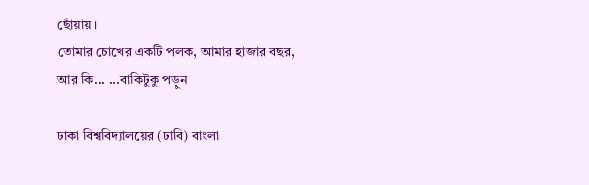ছোঁয়ায়।
তোমার চোখের একটি পলক, আমার হাজার বছর,
আর কি... ...বাকিটুকু পড়ুন

ঢাকা বিশ্ববিদ্যালয়ের (ঢাবি) বাংলা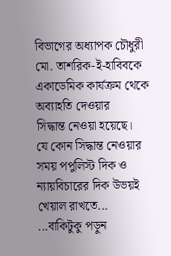বিভাগের অধ্যাপক চৌধুরী মো. তাশরিক-ই-হাবিবকে একাডেমিক কার্যক্রম থেকে অব্যাহতি দেওয়ার
সিদ্ধান্ত নেওয়া হয়েছে।
যে কোন সিদ্ধান্ত নেওয়ার সময় পপুলিস্ট দিক ও ন্যায়বিচারের দিক উভয়ই খেয়াল রাখতে...
...বাকিটুকু পড়ুন